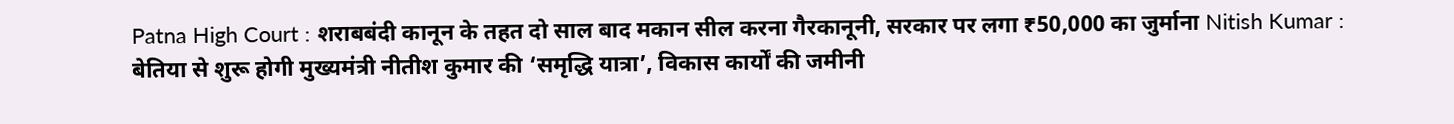Patna High Court : शराबबंदी कानून के तहत दो साल बाद मकान सील करना गैरकानूनी, सरकार पर लगा ₹50,000 का जुर्माना Nitish Kumar : बेतिया से शुरू होगी मुख्यमंत्री नीतीश कुमार की ‘समृद्धि यात्रा’, विकास कार्यों की जमीनी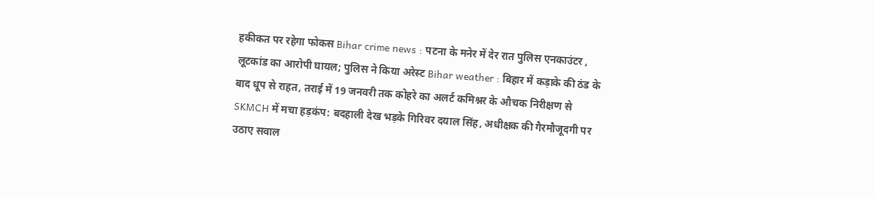हकीकत पर रहेगा फोकस Bihar crime news : पटना के मनेर में देर रात पुलिस एनकाउंटर , लूटकांड का आरोपी घायल; पुलिस ने किया अरेस्ट Bihar weather : बिहार में कड़ाके की ठंड के बाद धूप से राहत, तराई में 19 जनवरी तक कोहरे का अलर्ट कमिश्नर के औचक निरीक्षण से SKMCH में मचा हड़कंप: बदहाली देख भड़के गिरिवर दयाल सिंह, अधीक्षक की गैरमौजूदगी पर उठाए सवाल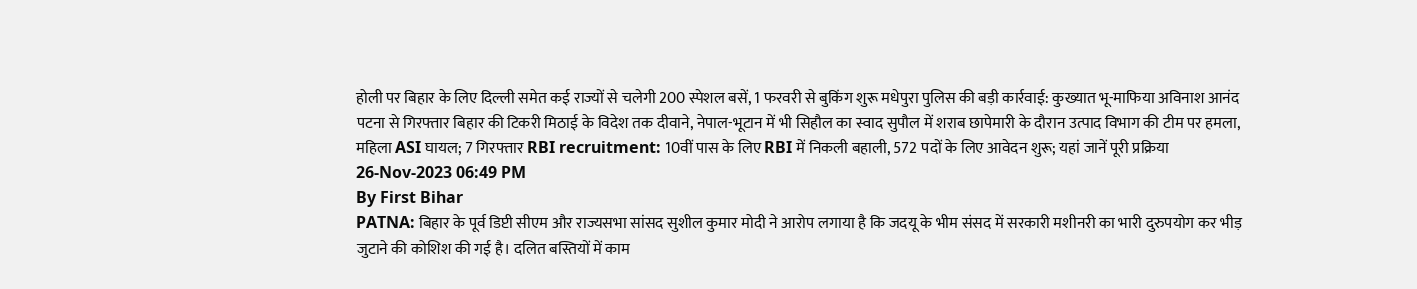होली पर बिहार के लिए दिल्ली समेत कई राज्यों से चलेगी 200 स्पेशल बसें, 1 फरवरी से बुकिंग शुरू मधेपुरा पुलिस की बड़ी कार्रवाई: कुख्यात भू-माफिया अविनाश आनंद पटना से गिरफ्तार बिहार की टिकरी मिठाई के विदेश तक दीवाने, नेपाल-भूटान में भी सिहौल का स्वाद सुपौल में शराब छापेमारी के दौरान उत्पाद विभाग की टीम पर हमला, महिला ASI घायल; 7 गिरफ्तार RBI recruitment: 10वीं पास के लिए RBI में निकली बहाली, 572 पदों के लिए आवेदन शुरू; यहां जानें पूरी प्रक्रिया
26-Nov-2023 06:49 PM
By First Bihar
PATNA: बिहार के पूर्व डिप्टी सीएम और राज्यसभा सांसद सुशील कुमार मोदी ने आरोप लगाया है कि जदयू के भीम संसद में सरकारी मशीनरी का भारी दुरुपयोग कर भीड़ जुटाने की कोशिश की गई है। दलित बस्तियों में काम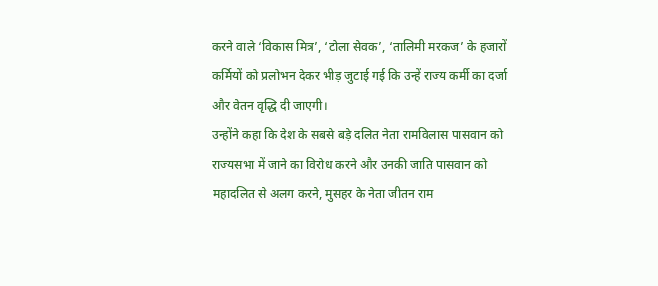करने वाले ‘विकास मित्र’, ‘टोला सेवक’, ‘तालिमी मरकज’ के हजारों कर्मियों को प्रलोभन देकर भीड़ जुटाई गई कि उन्हें राज्य कर्मी का दर्जा और वेतन वृद्धि दी जाएगी।
उन्होंने कहा कि देश के सबसे बड़े दलित नेता रामविलास पासवान को राज्यसभा में जाने का विरोध करने और उनकी जाति पासवान को महादलित से अलग करने, मुसहर के नेता जीतन राम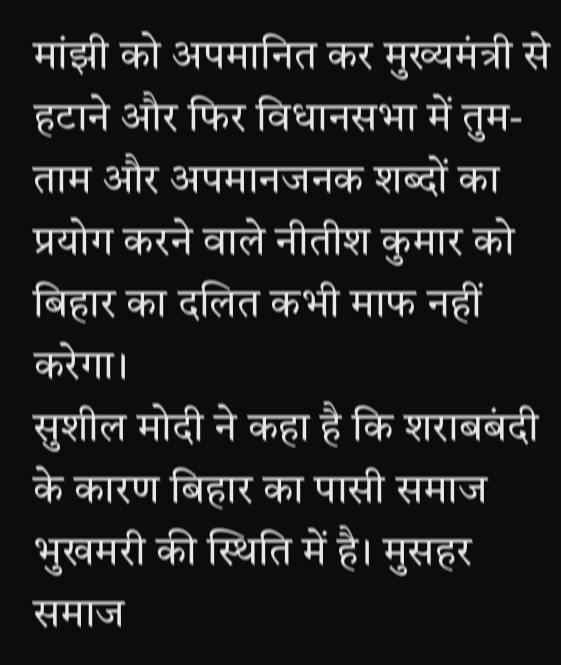मांझी को अपमानित कर मुख्यमंत्री से हटाने और फिर विधानसभा में तुम-ताम और अपमानजनक शब्दों का प्रयोग करने वाले नीतीश कुमार को बिहार का दलित कभी माफ नहीं करेगा।
सुशील मोदी ने कहा है कि शराबबंदी के कारण बिहार का पासी समाज भुखमरी की स्थिति में है। मुसहर समाज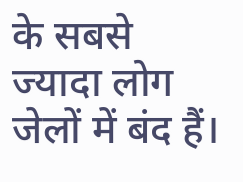के सबसे ज्यादा लोग जेलों में बंद हैं।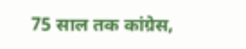75 साल तक कांग्रेस,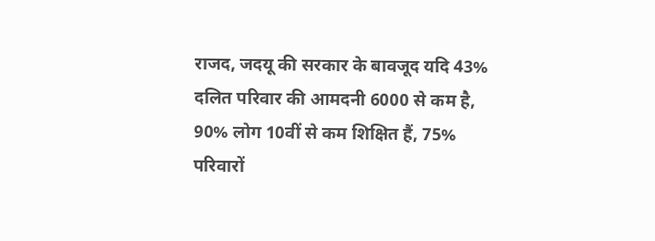राजद, जदयू की सरकार के बावजूद यदि 43% दलित परिवार की आमदनी 6000 से कम है, 90% लोग 10वीं से कम शिक्षित हैं, 75% परिवारों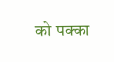को पक्का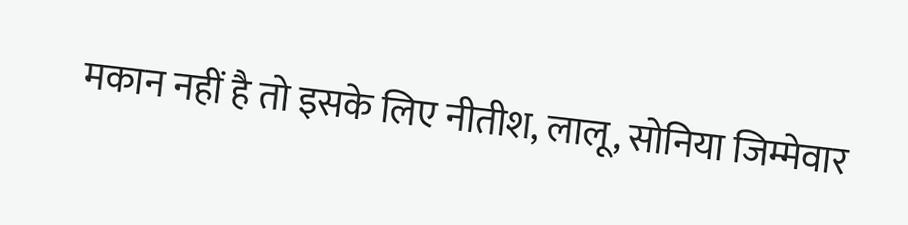मकान नहीं है तो इसके लिए नीतीश, लालू, सोनिया जिम्मेवार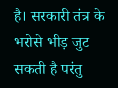है। सरकारी तंत्र के भरोसे भीड़ जुट सकती है परंतु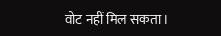वोट नहीं मिल सकता।